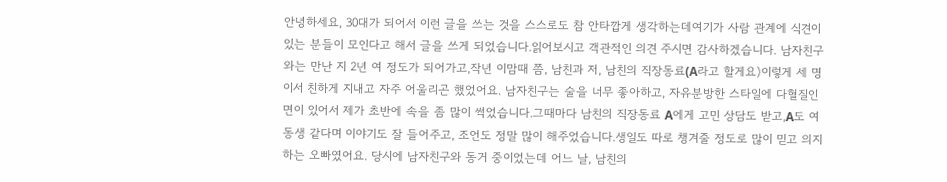안녕하세요, 30대가 되어서 이런 글을 쓰는 것을 스스로도 참 안타깝게 생각하는데여기가 사람 관계에 식견이 있는 분들이 모인다고 해서 글을 쓰게 되었습니다.읽어보시고 객관적인 의견 주시면 감사하겠습니다. 남자친구와는 만난 지 2년 여 정도가 되어가고,작년 이맘때 쯤, 남친과 저, 남친의 직장동료(A라고 할게요)이렇게 세 명이서 친하게 지내고 자주 어울리곤 했었어요. 남자친구는 술을 너무 좋아하고, 자유분방한 스타일에 다혈질인 면이 있어서 제가 초반에 속을 좀 많이 썩었습니다.그때마다 남친의 직장동료 A에게 고민 상담도 받고,A도 여동생 같다며 이야기도 잘 들어주고, 조언도 정말 많이 해주었습니다.생일도 따로 챙겨줄 정도로 많이 믿고 의지하는 오빠였어요. 당시에 남자친구와 동거 중이었는데 어느 날, 남친의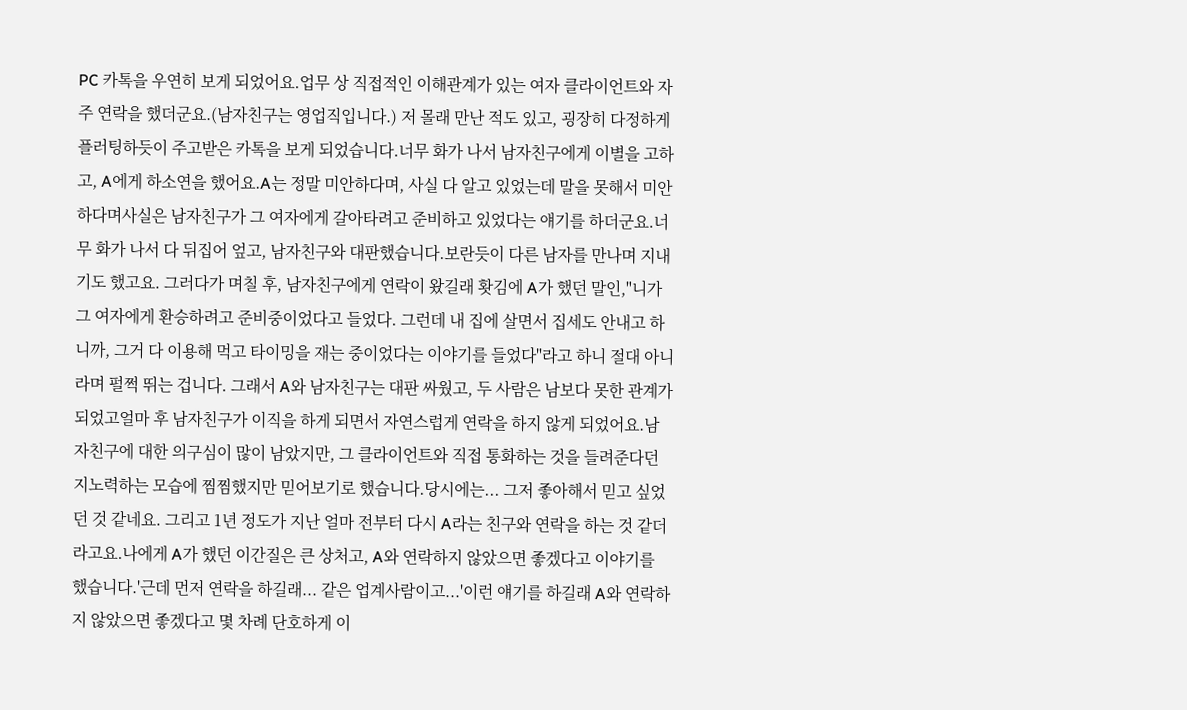PC 카톡을 우연히 보게 되었어요.업무 상 직접적인 이해관계가 있는 여자 클라이언트와 자주 연락을 했더군요.(남자친구는 영업직입니다.) 저 몰래 만난 적도 있고, 굉장히 다정하게 플러팅하듯이 주고받은 카톡을 보게 되었습니다.너무 화가 나서 남자친구에게 이별을 고하고, A에게 하소연을 했어요.A는 정말 미안하다며, 사실 다 알고 있었는데 말을 못해서 미안하다며사실은 남자친구가 그 여자에게 갈아타려고 준비하고 있었다는 얘기를 하더군요.너무 화가 나서 다 뒤집어 엎고, 남자친구와 대판했습니다.보란듯이 다른 남자를 만나며 지내기도 했고요. 그러다가 며칠 후, 남자친구에게 연락이 왔길래 홧김에 A가 했던 말인,"니가 그 여자에게 환승하려고 준비중이었다고 들었다. 그런데 내 집에 살면서 집세도 안내고 하니까, 그거 다 이용해 먹고 타이밍을 재는 중이었다는 이야기를 들었다"라고 하니 절대 아니라며 펄쩍 뛰는 겁니다. 그래서 A와 남자친구는 대판 싸웠고, 두 사람은 남보다 못한 관계가 되었고얼마 후 남자친구가 이직을 하게 되면서 자연스럽게 연락을 하지 않게 되었어요.남자친구에 대한 의구심이 많이 남았지만, 그 클라이언트와 직접 통화하는 것을 들려준다던지노력하는 모습에 찜찜했지만 믿어보기로 했습니다.당시에는... 그저 좋아해서 믿고 싶었던 것 같네요. 그리고 1년 정도가 지난 얼마 전부터 다시 A라는 친구와 연락을 하는 것 같더라고요.나에게 A가 했던 이간질은 큰 상처고, A와 연락하지 않았으면 좋겠다고 이야기를 했습니다.'근데 먼저 연락을 하길래... 같은 업계사람이고...'이런 얘기를 하길래 A와 연락하지 않았으면 좋겠다고 몇 차례 단호하게 이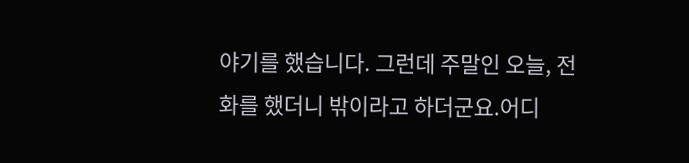야기를 했습니다. 그런데 주말인 오늘, 전화를 했더니 밖이라고 하더군요.어디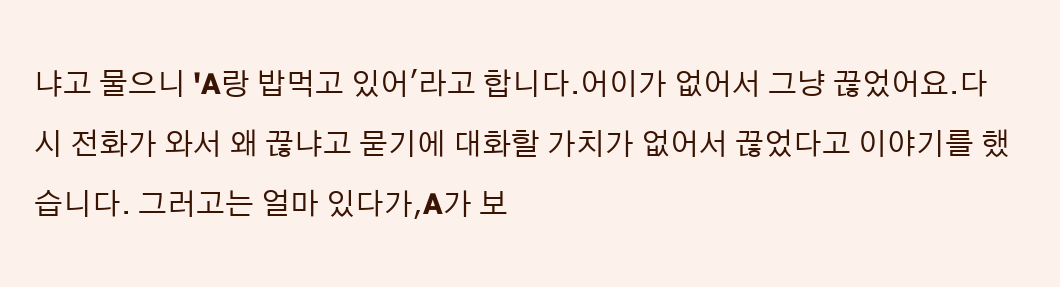냐고 물으니 'A랑 밥먹고 있어'라고 합니다.어이가 없어서 그냥 끊었어요.다시 전화가 와서 왜 끊냐고 묻기에 대화할 가치가 없어서 끊었다고 이야기를 했습니다. 그러고는 얼마 있다가,A가 보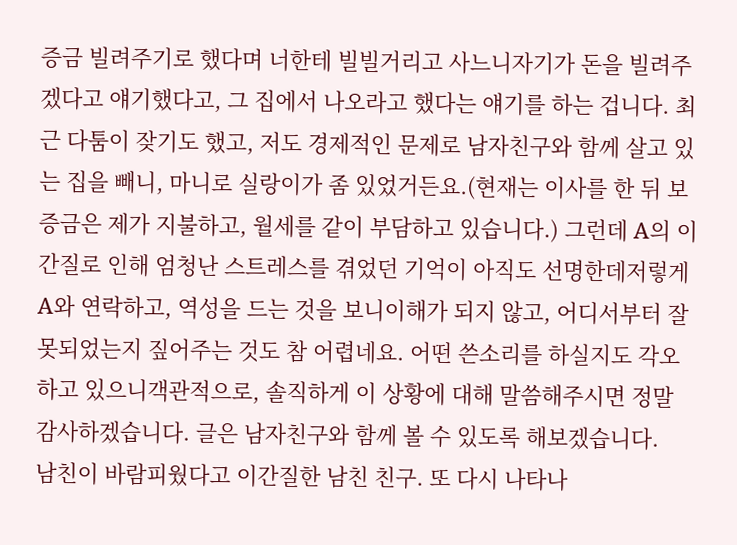증금 빌려주기로 했다며 너한테 빌빌거리고 사느니자기가 돈을 빌려주겠다고 얘기했다고, 그 집에서 나오라고 했다는 얘기를 하는 겁니다. 최근 다툼이 잦기도 했고, 저도 경제적인 문제로 남자친구와 함께 살고 있는 집을 빼니, 마니로 실랑이가 좀 있었거든요.(현재는 이사를 한 뒤 보증금은 제가 지불하고, 월세를 같이 부담하고 있습니다.) 그런데 A의 이간질로 인해 엄청난 스트레스를 겪었던 기억이 아직도 선명한데저렇게 A와 연락하고, 역성을 드는 것을 보니이해가 되지 않고, 어디서부터 잘못되었는지 짚어주는 것도 참 어렵네요. 어떤 쓴소리를 하실지도 각오하고 있으니객관적으로, 솔직하게 이 상황에 대해 말씀해주시면 정말 감사하겠습니다. 글은 남자친구와 함께 볼 수 있도록 해보겠습니다.
남친이 바람피웠다고 이간질한 남친 친구. 또 다시 나타나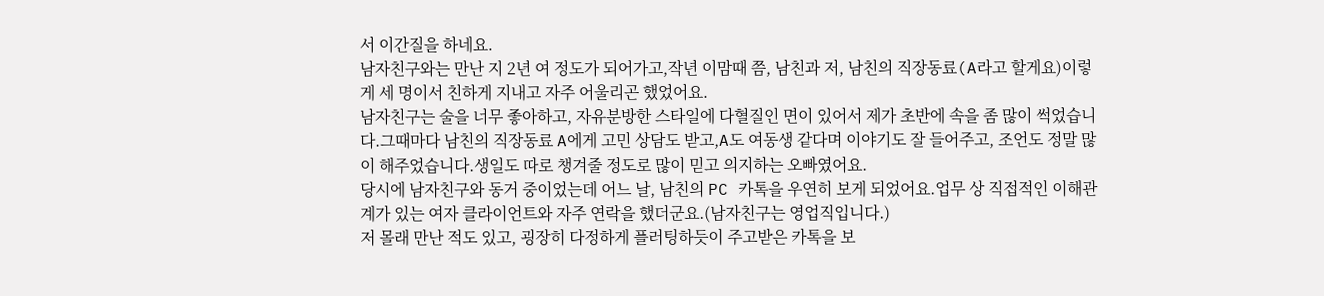서 이간질을 하네요.
남자친구와는 만난 지 2년 여 정도가 되어가고,작년 이맘때 쯤, 남친과 저, 남친의 직장동료(A라고 할게요)이렇게 세 명이서 친하게 지내고 자주 어울리곤 했었어요.
남자친구는 술을 너무 좋아하고, 자유분방한 스타일에 다혈질인 면이 있어서 제가 초반에 속을 좀 많이 썩었습니다.그때마다 남친의 직장동료 A에게 고민 상담도 받고,A도 여동생 같다며 이야기도 잘 들어주고, 조언도 정말 많이 해주었습니다.생일도 따로 챙겨줄 정도로 많이 믿고 의지하는 오빠였어요.
당시에 남자친구와 동거 중이었는데 어느 날, 남친의 PC 카톡을 우연히 보게 되었어요.업무 상 직접적인 이해관계가 있는 여자 클라이언트와 자주 연락을 했더군요.(남자친구는 영업직입니다.)
저 몰래 만난 적도 있고, 굉장히 다정하게 플러팅하듯이 주고받은 카톡을 보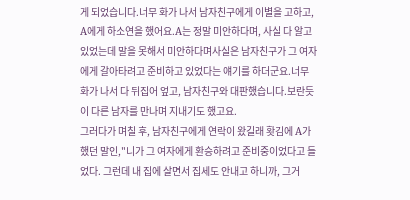게 되었습니다.너무 화가 나서 남자친구에게 이별을 고하고, A에게 하소연을 했어요.A는 정말 미안하다며, 사실 다 알고 있었는데 말을 못해서 미안하다며사실은 남자친구가 그 여자에게 갈아타려고 준비하고 있었다는 얘기를 하더군요.너무 화가 나서 다 뒤집어 엎고, 남자친구와 대판했습니다.보란듯이 다른 남자를 만나며 지내기도 했고요.
그러다가 며칠 후, 남자친구에게 연락이 왔길래 홧김에 A가 했던 말인,"니가 그 여자에게 환승하려고 준비중이었다고 들었다. 그런데 내 집에 살면서 집세도 안내고 하니까, 그거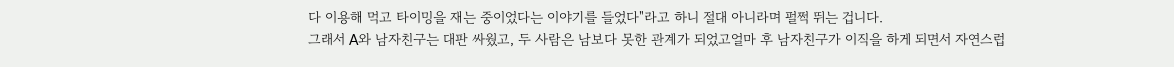다 이용해 먹고 타이밍을 재는 중이었다는 이야기를 들었다"라고 하니 절대 아니라며 펄쩍 뛰는 겁니다.
그래서 A와 남자친구는 대판 싸웠고, 두 사람은 남보다 못한 관계가 되었고얼마 후 남자친구가 이직을 하게 되면서 자연스럽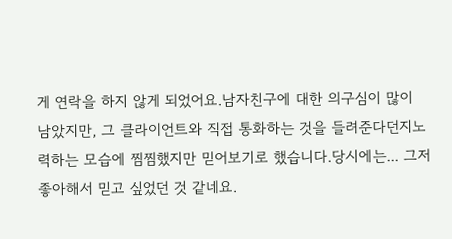게 연락을 하지 않게 되었어요.남자친구에 대한 의구심이 많이 남았지만, 그 클라이언트와 직접 통화하는 것을 들려준다던지노력하는 모습에 찜찜했지만 믿어보기로 했습니다.당시에는... 그저 좋아해서 믿고 싶었던 것 같네요.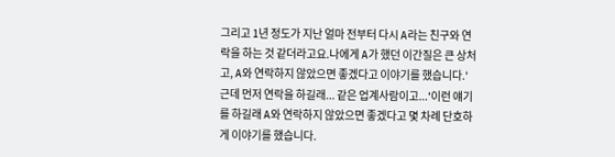그리고 1년 정도가 지난 얼마 전부터 다시 A라는 친구와 연락을 하는 것 같더라고요.나에게 A가 했던 이간질은 큰 상처고, A와 연락하지 않았으면 좋겠다고 이야기를 했습니다.'근데 먼저 연락을 하길래... 같은 업계사람이고...'이런 얘기를 하길래 A와 연락하지 않았으면 좋겠다고 몇 차례 단호하게 이야기를 했습니다.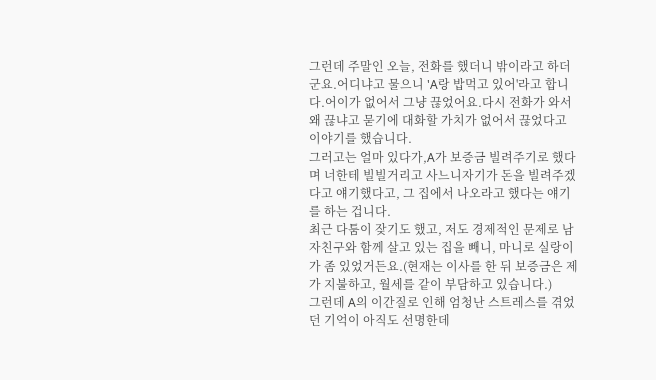그런데 주말인 오늘, 전화를 했더니 밖이라고 하더군요.어디냐고 물으니 'A랑 밥먹고 있어'라고 합니다.어이가 없어서 그냥 끊었어요.다시 전화가 와서 왜 끊냐고 묻기에 대화할 가치가 없어서 끊었다고 이야기를 했습니다.
그러고는 얼마 있다가,A가 보증금 빌려주기로 했다며 너한테 빌빌거리고 사느니자기가 돈을 빌려주겠다고 얘기했다고, 그 집에서 나오라고 했다는 얘기를 하는 겁니다.
최근 다툼이 잦기도 했고, 저도 경제적인 문제로 남자친구와 함께 살고 있는 집을 빼니, 마니로 실랑이가 좀 있었거든요.(현재는 이사를 한 뒤 보증금은 제가 지불하고, 월세를 같이 부담하고 있습니다.)
그런데 A의 이간질로 인해 엄청난 스트레스를 겪었던 기억이 아직도 선명한데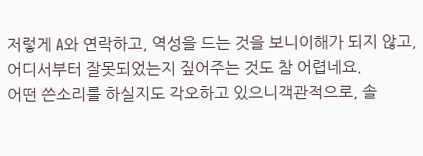저렇게 A와 연락하고, 역성을 드는 것을 보니이해가 되지 않고, 어디서부터 잘못되었는지 짚어주는 것도 참 어렵네요.
어떤 쓴소리를 하실지도 각오하고 있으니객관적으로, 솔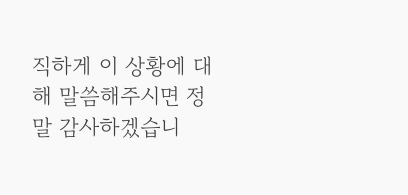직하게 이 상황에 대해 말씀해주시면 정말 감사하겠습니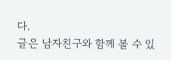다.
글은 남자친구와 함께 볼 수 있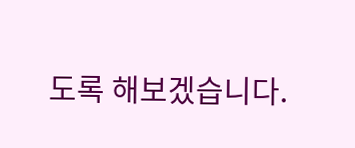도록 해보겠습니다.